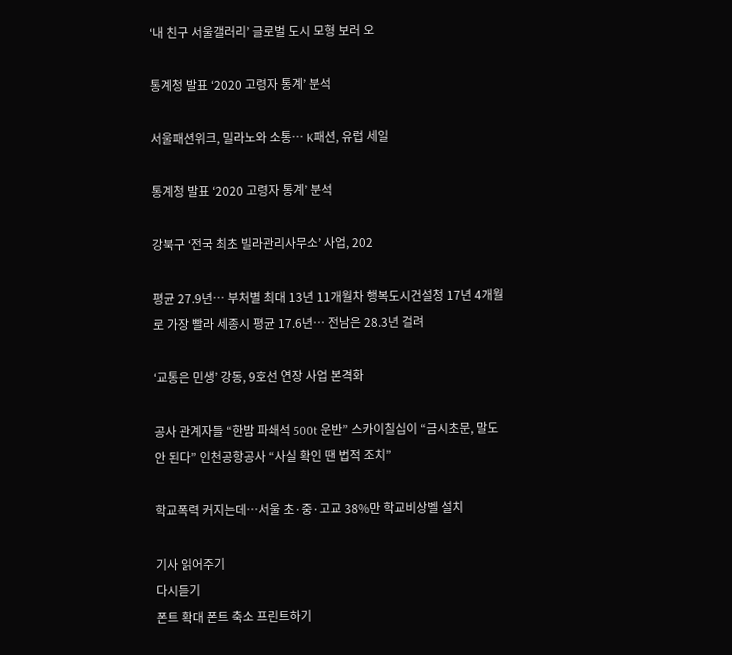‘내 친구 서울갤러리’ 글로벌 도시 모형 보러 오

통계청 발표 ‘2020 고령자 통계’ 분석

서울패션위크, 밀라노와 소통… K패션, 유럽 세일

통계청 발표 ‘2020 고령자 통계’ 분석

강북구 ‘전국 최초 빌라관리사무소’ 사업, 202

평균 27.9년… 부처별 최대 13년 11개월차 행복도시건설청 17년 4개월로 가장 빨라 세종시 평균 17.6년… 전남은 28.3년 걸려

‘교통은 민생’ 강동, 9호선 연장 사업 본격화

공사 관계자들 “한밤 파쇄석 500t 운반” 스카이칠십이 “금시초문, 말도 안 된다” 인천공항공사 “사실 확인 땐 법적 조치”

학교폭력 커지는데…서울 초·중·고교 38%만 학교비상벨 설치

기사 읽어주기
다시듣기
폰트 확대 폰트 축소 프린트하기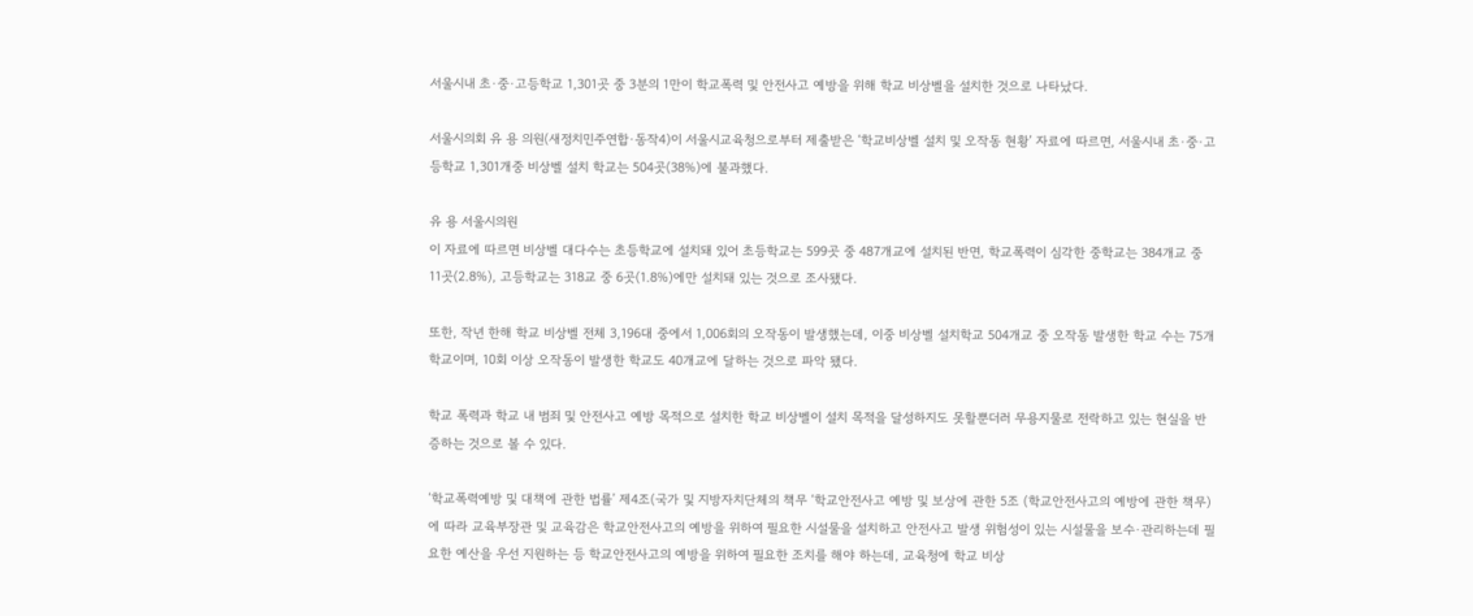서울시내 초·중·고등학교 1,301곳 중 3분의 1만이 학교폭력 및 안전사고 예방을 위해 학교 비상벨을 설치한 것으로 나타났다.

서울시의회 유 용 의원(새정치민주연합·동작4)이 서울시교육청으로부터 제출받은 ‘학교비상벨 설치 및 오작동 현황’ 자료에 따르면, 서울시내 초·중·고등학교 1,301개중 비상벨 설치 학교는 504곳(38%)에 불과했다.

유 용 서울시의원
이 자료에 따르면 비상벨 대다수는 초등학교에 설치돼 있어 초등학교는 599곳 중 487개교에 설치된 반면, 학교폭력이 심각한 중학교는 384개교 중 11곳(2.8%), 고등학교는 318교 중 6곳(1.8%)에만 설치돼 있는 것으로 조사됐다.

또한, 작년 한해 학교 비상벨 전체 3,196대 중에서 1,006회의 오작동이 발생했는데, 이중 비상벨 설치학교 504개교 중 오작동 발생한 학교 수는 75개 학교이며, 10회 이상 오작동이 발생한 학교도 40개교에 달하는 것으로 파악 됐다.

학교 폭력과 학교 내 범죄 및 안전사고 예방 목적으로 설치한 학교 비상벨이 설치 목적을 달성하지도 못할뿐더러 무용지물로 전락하고 있는 현실을 반증하는 것으로 볼 수 있다.

‘학교폭력예방 및 대책에 관한 법률’ 제4조(국가 및 지방자치단체의 책무 ‘학교안전사고 예방 및 보상에 관한 5조 (학교안전사고의 예방에 관한 책무)에 따라 교육부장관 및 교육감은 학교안전사고의 예방을 위하여 필요한 시설물을 설치하고 안전사고 발생 위험성이 있는 시설물을 보수·관리하는데 필요한 예산을 우선 지원하는 등 학교안전사고의 예방을 위하여 필요한 조치를 해야 하는데, 교육청에 학교 비상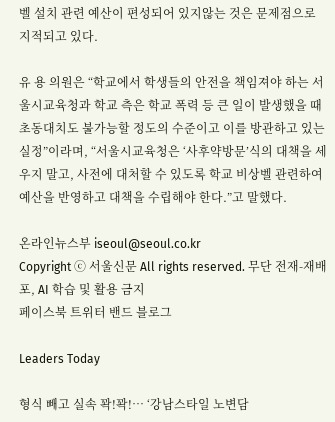벨 설치 관련 예산이 편성되어 있지않는 것은 문제점으로 지적되고 있다.

유 용 의원은 “학교에서 학생들의 안전을 책임져야 하는 서울시교육청과 학교 측은 학교 폭력 등 큰 일이 발생했을 때 초동대치도 불가능할 정도의 수준이고 이를 방관하고 있는 실정”이라며, “서울시교육청은 ‘사후약방문’식의 대책을 세우지 말고, 사전에 대처할 수 있도록 학교 비상벨 관련하여 예산을 반영하고 대책을 수립해야 한다.”고 말했다.

온라인뉴스부 iseoul@seoul.co.kr
Copyright ⓒ 서울신문 All rights reserved. 무단 전재-재배포, AI 학습 및 활용 금지
페이스북 트위터 밴드 블로그

Leaders Today

형식 빼고 실속 꽉!꽉!… ‘강남스타일 노변담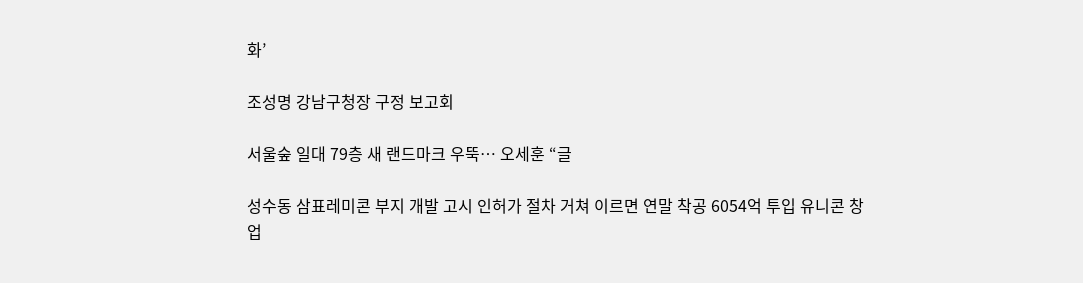화’

조성명 강남구청장 구정 보고회

서울숲 일대 79층 새 랜드마크 우뚝… 오세훈 “글

성수동 삼표레미콘 부지 개발 고시 인허가 절차 거쳐 이르면 연말 착공 6054억 투입 유니콘 창업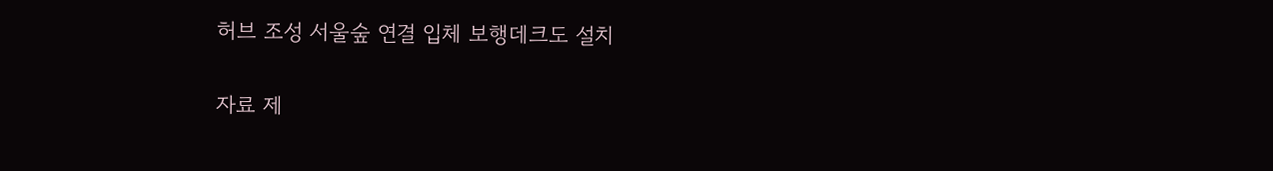허브 조성 서울숲 연결 입체 보행데크도 설치

자료 제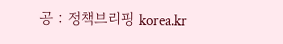공 : 정책브리핑 korea.kr